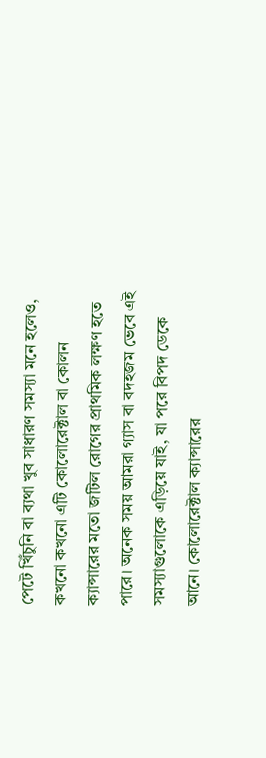পেটে খিঁচুনি বা ব্যথা খুব সাধারণ সমস্যা মনে হলেও, কখনো কখনো এটি কোলোরেক্টাল বা কোলন ক্যান্সারের মতো জটিল রোগের প্রাথমিক লক্ষণ হতে পারে। অনেক সময় আমরা গ্যাস বা বদহজম ভেবে এই সমস্যাগুলোকে এড়িয়ে যাই, যা পরে বিপদ ডেকে আনে। কোলোরেক্টাল ক্যান্সারের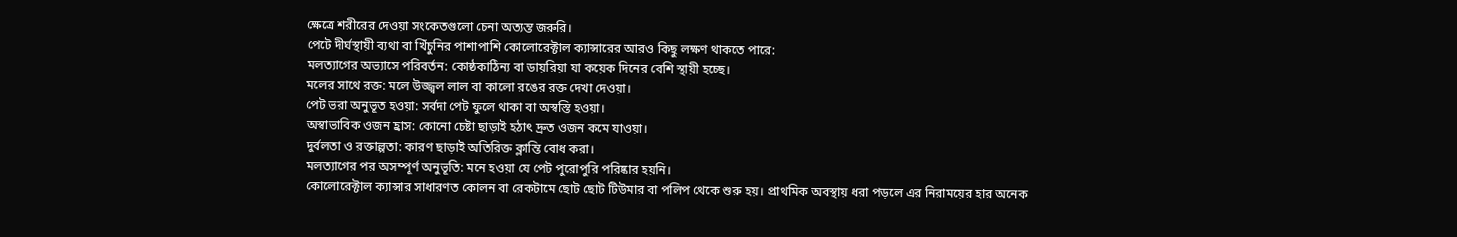ক্ষেত্রে শরীরের দেওয়া সংকেতগুলো চেনা অত্যন্ত জরুরি।
পেটে দীর্ঘস্থায়ী ব্যথা বা খিঁচুনির পাশাপাশি কোলোরেক্টাল ক্যান্সারের আরও কিছু লক্ষণ থাকতে পারে:
মলত্যাগের অভ্যাসে পরিবর্তন: কোষ্ঠকাঠিন্য বা ডায়রিয়া যা কয়েক দিনের বেশি স্থায়ী হচ্ছে।
মলের সাথে রক্ত: মলে উজ্জ্বল লাল বা কালো রঙের রক্ত দেখা দেওয়া।
পেট ভরা অনুভূত হওয়া: সর্বদা পেট ফুলে থাকা বা অস্বস্তি হওয়া।
অস্বাভাবিক ওজন হ্রাস: কোনো চেষ্টা ছাড়াই হঠাৎ দ্রুত ওজন কমে যাওয়া।
দুর্বলতা ও রক্তাল্পতা: কারণ ছাড়াই অতিরিক্ত ক্লান্তি বোধ করা।
মলত্যাগের পর অসম্পূর্ণ অনুভূতি: মনে হওয়া যে পেট পুরোপুরি পরিষ্কার হয়নি।
কোলোরেক্টাল ক্যান্সার সাধারণত কোলন বা রেকটামে ছোট ছোট টিউমার বা পলিপ থেকে শুরু হয়। প্রাথমিক অবস্থায় ধরা পড়লে এর নিরাময়ের হার অনেক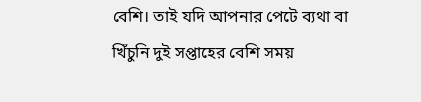বেশি। তাই যদি আপনার পেটে ব্যথা বা খিঁচুনি দুই সপ্তাহের বেশি সময়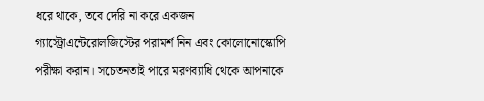ধরে থাকে, তবে দেরি না করে একজন গ্যাস্ট্রোএন্টেরোলজিস্টের পরামর্শ নিন এবং কোলোনোস্কোপি পরীক্ষা করান। সচেতনতাই পারে মরণব্যাধি থেকে আপনাকে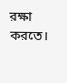রক্ষা করতে।